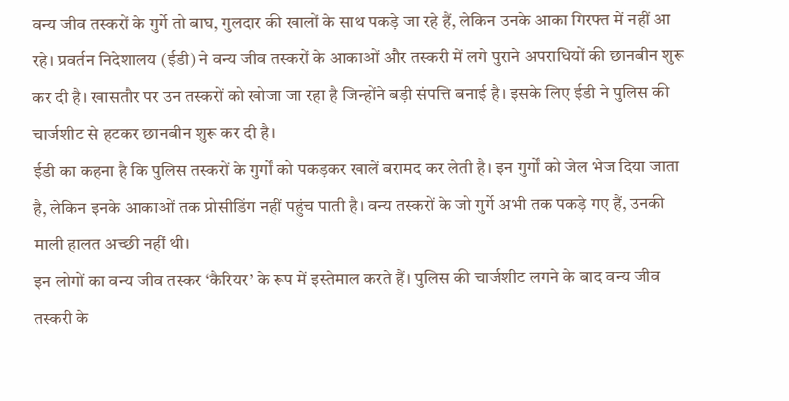वन्य जीव तस्करों के गुर्गे तो बाघ, गुलदार की खालों के साथ पकड़े जा रहे हैं, लेकिन उनके आका गिरफ्त में नहीं आ रहे। प्रवर्तन निदेशालय (ईडी) ने वन्य जीव तस्करों के आकाओं और तस्करी में लगे पुराने अपराधियों की छानबीन शुरू कर दी है। खासतौर पर उन तस्करों को खोजा जा रहा है जिन्होंने बड़ी संपत्ति बनाई है। इसके लिए ईडी ने पुलिस की चार्जशीट से हटकर छानबीन शुरू कर दी है।
ईडी का कहना है कि पुलिस तस्करों के गुर्गों को पकड़कर खालें बरामद कर लेती है। इन गुर्गों को जेल भेज दिया जाता है, लेकिन इनके आकाओं तक प्रोसीडिंग नहीं पहुंच पाती है। वन्य तस्करों के जो गुर्गे अभी तक पकड़े गए हैं, उनकी माली हालत अच्छी नहीं थी।
इन लोगों का वन्य जीव तस्कर ‘कैरियर’ के रूप में इस्तेमाल करते हैं। पुलिस की चार्जशीट लगने के बाद वन्य जीव तस्करी के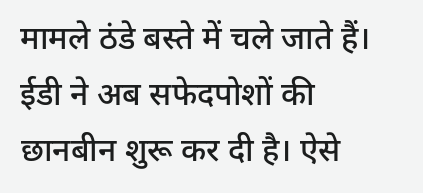मामले ठंडे बस्ते में चले जाते हैं। ईडी ने अब सफेदपोशों की छानबीन शुरू कर दी है। ऐसे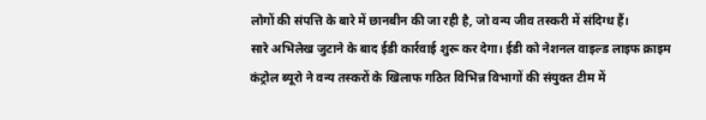लोगों की संपत्ति के बारे में छानबीन की जा रही है, जो वन्य जीव तस्करी में संदिग्ध हैं।
सारे अभिलेख जुटाने के बाद ईडी कार्रवाई शुरू कर देगा। ईडी को नेशनल वाइल्ड लाइफ क्राइम कंट्रोल ब्यूरो ने वन्य तस्करों के खिलाफ गठित विभिन्न विभागों की संयुक्त टीम में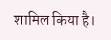शामिल किया है।